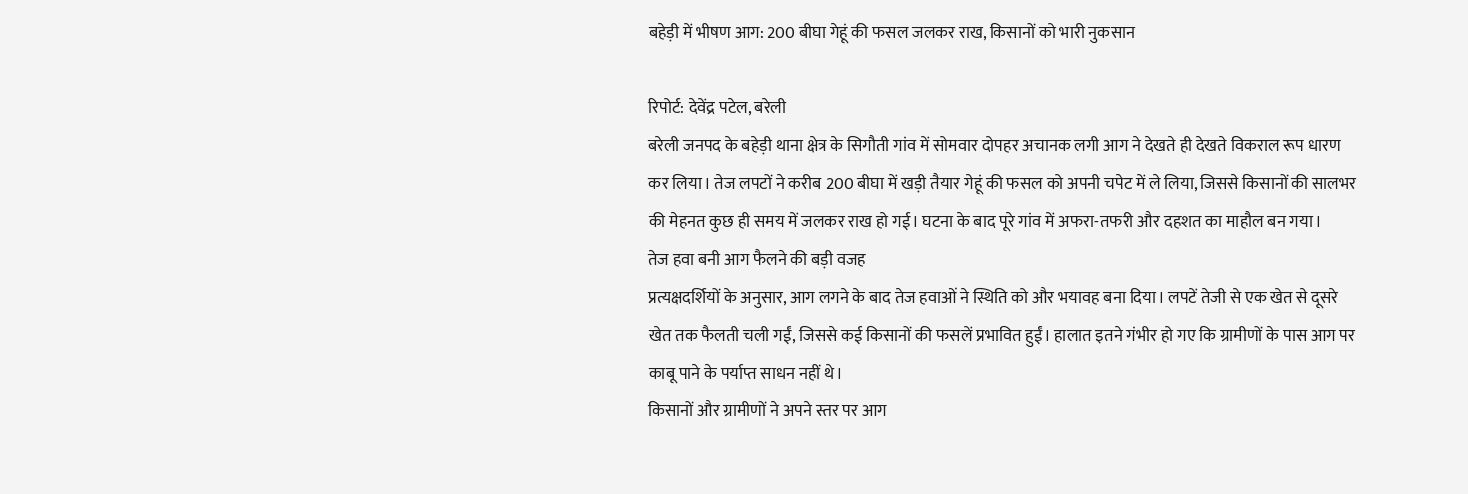बहेड़ी में भीषण आग: 200 बीघा गेहूं की फसल जलकर राख, किसानों को भारी नुकसान

रिपोर्ट: देवेंद्र पटेल, बरेली
बरेली जनपद के बहेड़ी थाना क्षेत्र के सिगौती गांव में सोमवार दोपहर अचानक लगी आग ने देखते ही देखते विकराल रूप धारण कर लिया। तेज लपटों ने करीब 200 बीघा में खड़ी तैयार गेहूं की फसल को अपनी चपेट में ले लिया, जिससे किसानों की सालभर की मेहनत कुछ ही समय में जलकर राख हो गई। घटना के बाद पूरे गांव में अफरा-तफरी और दहशत का माहौल बन गया।
तेज हवा बनी आग फैलने की बड़ी वजह
प्रत्यक्षदर्शियों के अनुसार, आग लगने के बाद तेज हवाओं ने स्थिति को और भयावह बना दिया। लपटें तेजी से एक खेत से दूसरे खेत तक फैलती चली गईं, जिससे कई किसानों की फसलें प्रभावित हुईं। हालात इतने गंभीर हो गए कि ग्रामीणों के पास आग पर काबू पाने के पर्याप्त साधन नहीं थे।
किसानों और ग्रामीणों ने अपने स्तर पर आग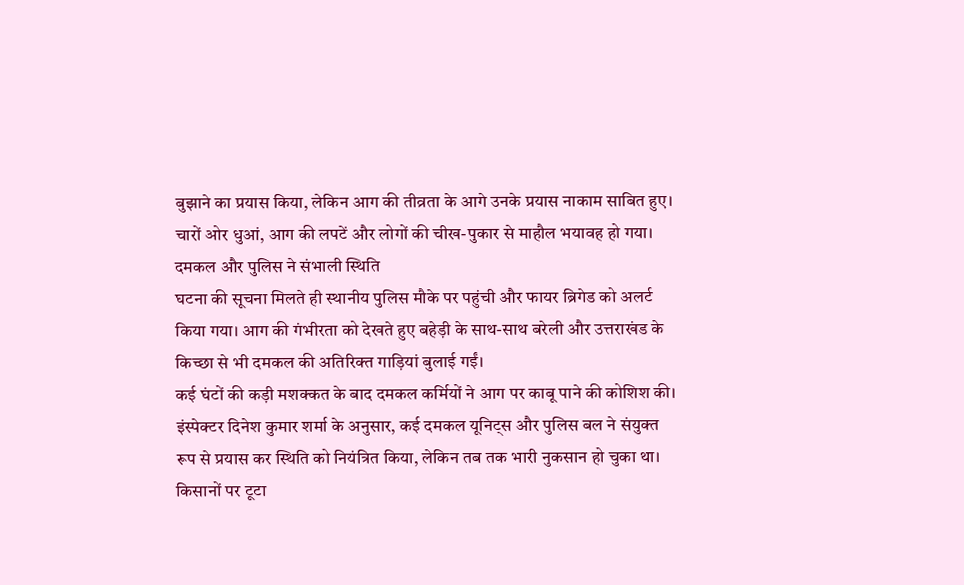बुझाने का प्रयास किया, लेकिन आग की तीव्रता के आगे उनके प्रयास नाकाम साबित हुए। चारों ओर धुआं, आग की लपटें और लोगों की चीख-पुकार से माहौल भयावह हो गया।
दमकल और पुलिस ने संभाली स्थिति
घटना की सूचना मिलते ही स्थानीय पुलिस मौके पर पहुंची और फायर ब्रिगेड को अलर्ट किया गया। आग की गंभीरता को देखते हुए बहेड़ी के साथ-साथ बरेली और उत्तराखंड के किच्छा से भी दमकल की अतिरिक्त गाड़ियां बुलाई गईं।
कई घंटों की कड़ी मशक्कत के बाद दमकल कर्मियों ने आग पर काबू पाने की कोशिश की। इंस्पेक्टर दिनेश कुमार शर्मा के अनुसार, कई दमकल यूनिट्स और पुलिस बल ने संयुक्त रूप से प्रयास कर स्थिति को नियंत्रित किया, लेकिन तब तक भारी नुकसान हो चुका था।
किसानों पर टूटा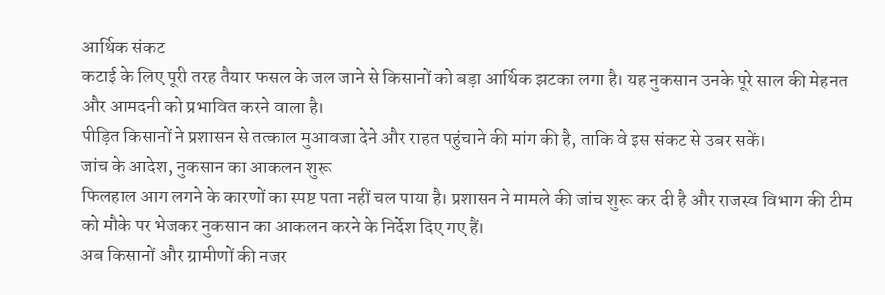आर्थिक संकट
कटाई के लिए पूरी तरह तैयार फसल के जल जाने से किसानों को बड़ा आर्थिक झटका लगा है। यह नुकसान उनके पूरे साल की मेहनत और आमदनी को प्रभावित करने वाला है।
पीड़ित किसानों ने प्रशासन से तत्काल मुआवजा देने और राहत पहुंचाने की मांग की है, ताकि वे इस संकट से उबर सकें।
जांच के आदेश, नुकसान का आकलन शुरू
फिलहाल आग लगने के कारणों का स्पष्ट पता नहीं चल पाया है। प्रशासन ने मामले की जांच शुरू कर दी है और राजस्व विभाग की टीम को मौके पर भेजकर नुकसान का आकलन करने के निर्देश दिए गए हैं।
अब किसानों और ग्रामीणों की नजर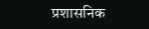प्रशासनिक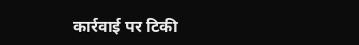कार्रवाई पर टिकी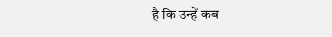है कि उन्हें कब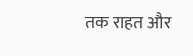तक राहत और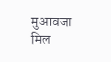मुआवजा मिल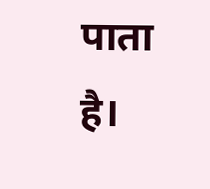पाता है।